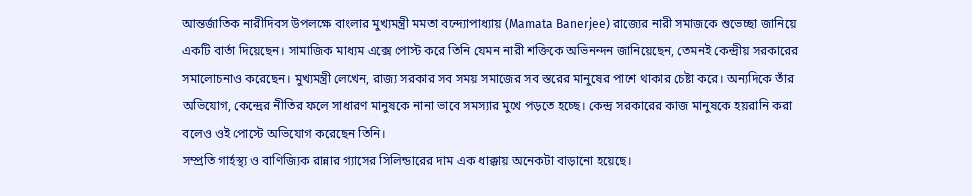আন্তর্জাতিক নারীদিবস উপলক্ষে বাংলার মুখ্যমন্ত্রী মমতা বন্দ্যোপাধ্যায় (Mamata Banerjee) রাজ্যের নারী সমাজকে শুভেচ্ছা জানিয়ে একটি বার্তা দিয়েছেন। সামাজিক মাধ্যম এক্সে পোস্ট করে তিনি যেমন নারী শক্তিকে অভিনন্দন জানিয়েছেন, তেমনই কেন্দ্রীয় সরকারের সমালোচনাও করেছেন। মুখ্যমন্ত্রী লেখেন, রাজ্য সরকার সব সময় সমাজের সব স্তরের মানুষের পাশে থাকার চেষ্টা করে। অন্যদিকে তাঁর অভিযোগ, কেন্দ্রের নীতির ফলে সাধারণ মানুষকে নানা ভাবে সমস্যার মুখে পড়তে হচ্ছে। কেন্দ্র সরকারের কাজ মানুষকে হয়রানি করা বলেও ওই পোস্টে অভিযোগ করেছেন তিনি।
সম্প্রতি গার্হস্থ্য ও বাণিজ্যিক রান্নার গ্যাসের সিলিন্ডারের দাম এক ধাক্কায় অনেকটা বাড়ানো হয়েছে।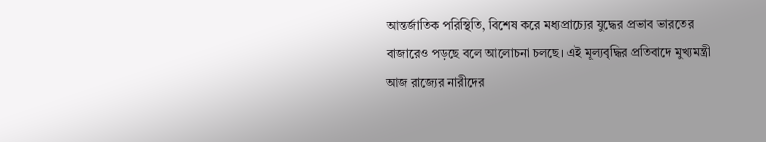আন্তর্জাতিক পরিস্থিতি, বিশেষ করে মধ্যপ্রাচ্যের যুদ্ধের প্রভাব ভারতের বাজারেও পড়ছে বলে আলোচনা চলছে। এই মূল্যবৃদ্ধির প্রতিবাদে মুখ্যমন্ত্রী আজ রাজ্যের নারীদের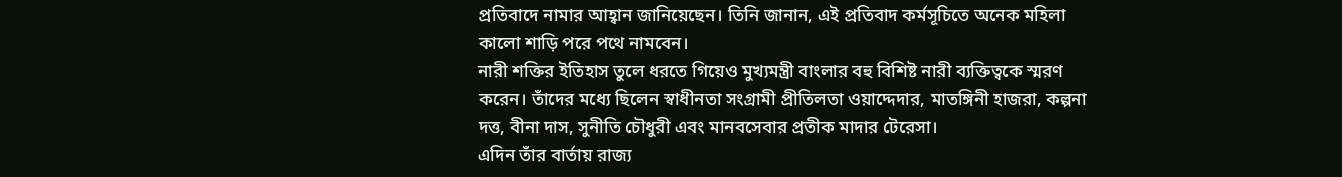প্রতিবাদে নামার আহ্বান জানিয়েছেন। তিনি জানান, এই প্রতিবাদ কর্মসূচিতে অনেক মহিলা কালো শাড়ি পরে পথে নামবেন।
নারী শক্তির ইতিহাস তুলে ধরতে গিয়েও মুখ্যমন্ত্রী বাংলার বহু বিশিষ্ট নারী ব্যক্তিত্বকে স্মরণ করেন। তাঁদের মধ্যে ছিলেন স্বাধীনতা সংগ্রামী প্রীতিলতা ওয়াদ্দেদার, মাতঙ্গিনী হাজরা, কল্পনা দত্ত, বীনা দাস, সুনীতি চৌধুরী এবং মানবসেবার প্রতীক মাদার টেরেসা।
এদিন তাঁর বার্তায় রাজ্য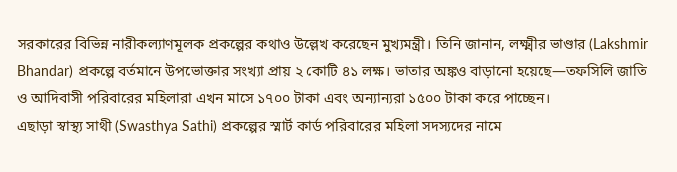সরকারের বিভিন্ন নারীকল্যাণমূলক প্রকল্পের কথাও উল্লেখ করেছেন মুখ্যমন্ত্রী। তিনি জানান, লক্ষ্মীর ভাণ্ডার (Lakshmir Bhandar) প্রকল্পে বর্তমানে উপভোক্তার সংখ্যা প্রায় ২ কোটি ৪১ লক্ষ। ভাতার অঙ্কও বাড়ানো হয়েছে—তফসিলি জাতি ও আদিবাসী পরিবারের মহিলারা এখন মাসে ১৭০০ টাকা এবং অন্যান্যরা ১৫০০ টাকা করে পাচ্ছেন।
এছাড়া স্বাস্থ্য সাথী (Swasthya Sathi) প্রকল্পের স্মার্ট কার্ড পরিবারের মহিলা সদস্যদের নামে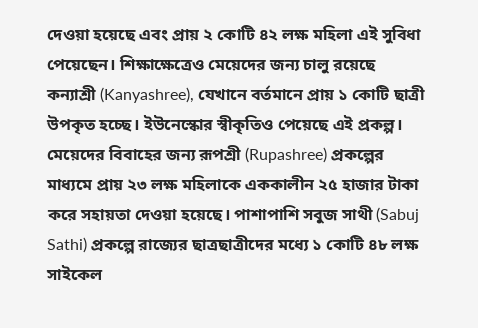দেওয়া হয়েছে এবং প্রায় ২ কোটি ৪২ লক্ষ মহিলা এই সুবিধা পেয়েছেন। শিক্ষাক্ষেত্রেও মেয়েদের জন্য চালু রয়েছে কন্যাশ্রী (Kanyashree), যেখানে বর্তমানে প্রায় ১ কোটি ছাত্রী উপকৃত হচ্ছে। ইউনেস্কোর স্বীকৃতিও পেয়েছে এই প্রকল্প। মেয়েদের বিবাহের জন্য রূপশ্রী (Rupashree) প্রকল্পের মাধ্যমে প্রায় ২৩ লক্ষ মহিলাকে এককালীন ২৫ হাজার টাকা করে সহায়তা দেওয়া হয়েছে। পাশাপাশি সবুজ সাথী (Sabuj Sathi) প্রকল্পে রাজ্যের ছাত্রছাত্রীদের মধ্যে ১ কোটি ৪৮ লক্ষ সাইকেল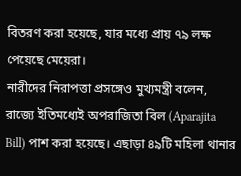বিতরণ করা হয়েছে, যার মধ্যে প্রায় ৭৯ লক্ষ পেয়েছে মেয়েরা।
নারীদের নিরাপত্তা প্রসঙ্গেও মুখ্যমন্ত্রী বলেন, রাজ্যে ইতিমধ্যেই অপরাজিতা বিল (Aparajita Bill) পাশ করা হয়েছে। এছাড়া ৪৯টি মহিলা থানার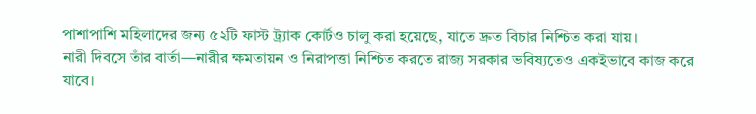পাশাপাশি মহিলাদের জন্য ৫২টি ফাস্ট ট্র্যাক কোর্টও চালু করা হয়েছে, যাতে দ্রুত বিচার নিশ্চিত করা যায়।
নারী দিবসে তাঁর বার্তা—নারীর ক্ষমতায়ন ও নিরাপত্তা নিশ্চিত করতে রাজ্য সরকার ভবিষ্যতেও একইভাবে কাজ করে যাবে।